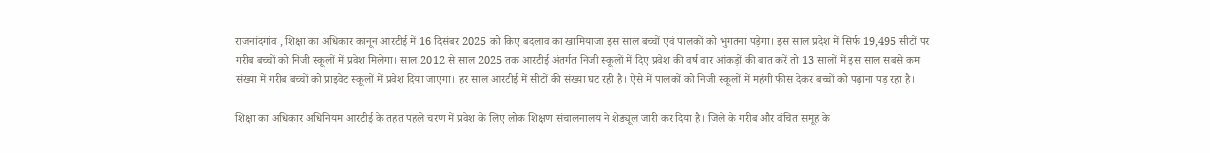राजनांदगांव , शिक्षा का अधिकार कानून आरटीई में 16 दिसंबर 2025 को किए बदलाव का खामियाजा इस साल बच्चों एवं पालकों को भुगतना पड़ेगा। इस साल प्रदेश में सिर्फ 19,495 सीटों पर गरीब बच्चों को निजी स्कूलों में प्रवेश मिलेगा। साल 2012 से साल 2025 तक आरटीई अंतर्गत निजी स्कूलों में दिए प्रवेश की वर्ष वार आंकड़ों की बात करें तो 13 सालों में इस साल सबसे कम संख्या में गरीब बच्चों को प्राइवेट स्कूलों में प्रवेश दिया जाएगा। हर साल आरटीई में सीटों की संख्या घट रही है। ऐसे में पालकों को निजी स्कूलों में महंगी फीस देकर बच्चों को पढ़ाना पड़ रहा है।

शिक्षा का अधिकार अधिनियम आरटीई के तहत पहले चरण में प्रवेश के लिए लोक शिक्षण संचालनालय ने शेड्यूल जारी कर दिया है। जिले के गरीब और वंचित समूह के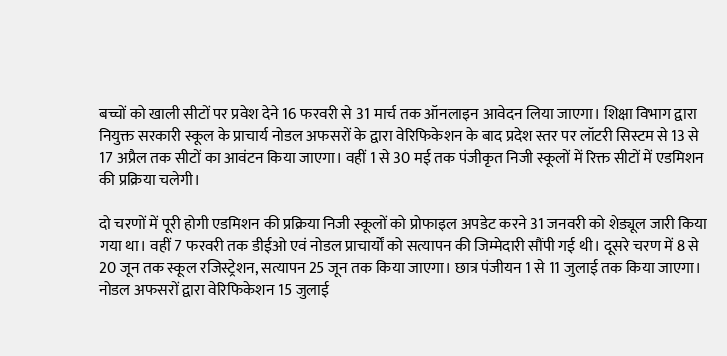बच्चों को खाली सीटों पर प्रवेश देने 16 फरवरी से 31 मार्च तक ऑनलाइन आवेदन लिया जाएगा। शिक्षा विभाग द्वारा नियुक्त सरकारी स्कूल के प्राचार्य नोडल अफसरों के द्वारा वेरिफिकेशन के बाद प्रदेश स्तर पर लॉटरी सिस्टम से 13 से 17 अप्रैल तक सीटों का आवंटन किया जाएगा। वहीं 1 से 30 मई तक पंजीकृत निजी स्कूलों में रिक्त सीटों में एडमिशन की प्रक्रिया चलेगी।

दो चरणों में पूरी होगी एडमिशन की प्रक्रिया निजी स्कूलों को प्रोफाइल अपडेट करने 31 जनवरी को शेड्यूल जारी किया गया था। वहीं 7 फरवरी तक डीईओ एवं नोडल प्राचार्यों को सत्यापन की जिम्मेदारी सौंपी गई थी। दूसरे चरण में 8 से 20 जून तक स्कूल रजिस्ट्रेशन, सत्यापन 25 जून तक किया जाएगा। छात्र पंजीयन 1 से 11 जुलाई तक किया जाएगा। नोडल अफसरों द्वारा वेरिफिकेशन 15 जुलाई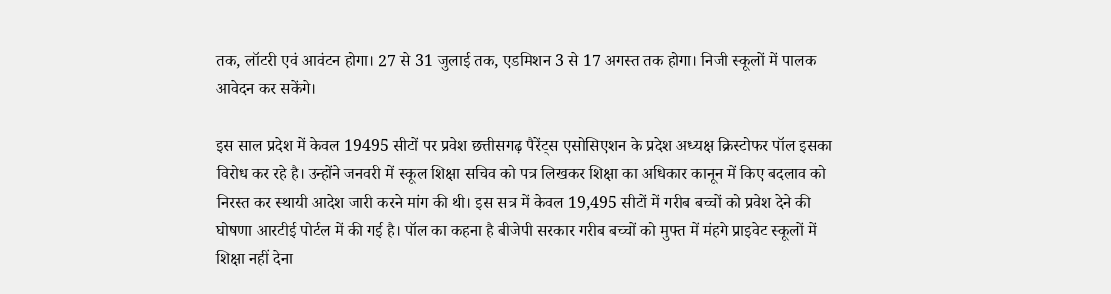तक, लॉटरी एवं आवंटन होगा। 27 से 31 जुलाई तक, एडमिशन 3 से 17 अगस्त तक होगा। निजी स्कूलों में पालक आवेदन कर सकेंगे।

इस साल प्रदेश में केवल 19495 सीटों पर प्रवेश छत्तीसगढ़ पैरेंट्स एसोसिएशन के प्रदेश अध्यक्ष क्रिस्टोफर पॉल इसका विरोध कर रहे है। उन्होंने जनवरी में स्कूल शिक्षा सचिव को पत्र लिखकर शिक्षा का अधिकार कानून में किए बदलाव को निरस्त कर स्थायी आदेश जारी करने मांग की थी। इस सत्र में केवल 19,495 सीटों में गरीब बच्चों को प्रवेश देने की घोषणा आरटीई पोर्टल में की गई है। पॉल का कहना है बीजेपी सरकार गरीब बच्चों को मुफ्त में मंहगे प्राइवेट स्कूलों में शिक्षा नहीं देना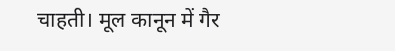चाहती। मूल कानून में गैर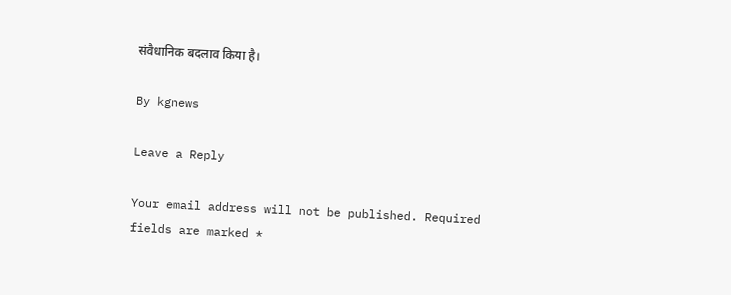संवैधानिक बदलाव किया है।

By kgnews

Leave a Reply

Your email address will not be published. Required fields are marked *